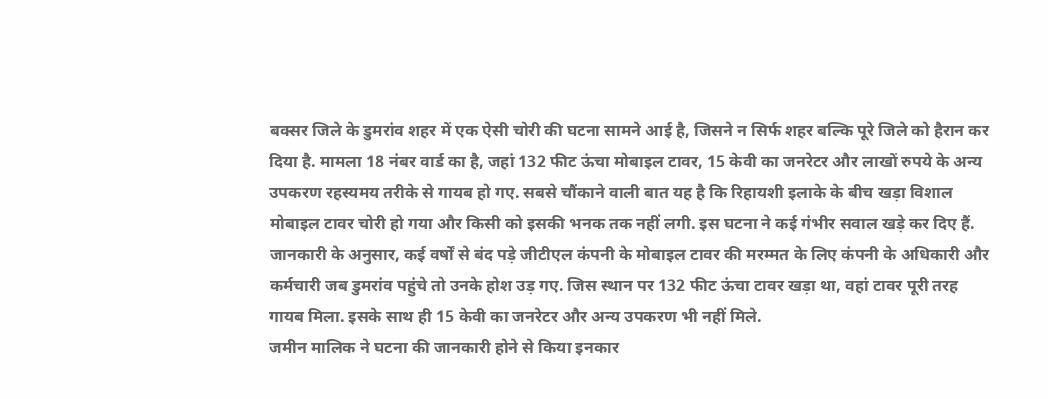बक्सर जिले के डुमरांव शहर में एक ऐसी चोरी की घटना सामने आई है, जिसने न सिर्फ शहर बल्कि पूरे जिले को हैरान कर दिया है. मामला 18 नंबर वार्ड का है, जहां 132 फीट ऊंचा मोबाइल टावर, 15 केवी का जनरेटर और लाखों रुपये के अन्य उपकरण रहस्यमय तरीके से गायब हो गए. सबसे चौंकाने वाली बात यह है कि रिहायशी इलाके के बीच खड़ा विशाल मोबाइल टावर चोरी हो गया और किसी को इसकी भनक तक नहीं लगी. इस घटना ने कई गंभीर सवाल खड़े कर दिए हैं.
जानकारी के अनुसार, कई वर्षों से बंद पड़े जीटीएल कंपनी के मोबाइल टावर की मरम्मत के लिए कंपनी के अधिकारी और कर्मचारी जब डुमरांव पहुंचे तो उनके होश उड़ गए. जिस स्थान पर 132 फीट ऊंचा टावर खड़ा था, वहां टावर पूरी तरह गायब मिला. इसके साथ ही 15 केवी का जनरेटर और अन्य उपकरण भी नहीं मिले.
जमीन मालिक ने घटना की जानकारी होने से किया इनकार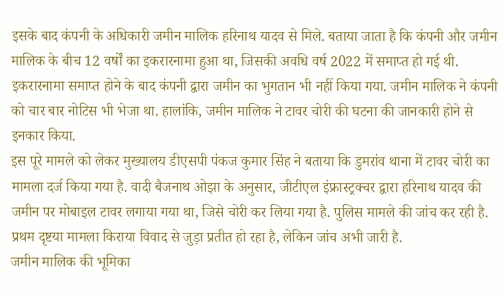इसके बाद कंपनी के अधिकारी जमीन मालिक हरिनाथ यादव से मिले. बताया जाता है कि कंपनी और जमीन मालिक के बीच 12 वर्षों का इकरारनामा हुआ था, जिसकी अवधि वर्ष 2022 में समाप्त हो गई थी. इकरारनामा समाप्त होने के बाद कंपनी द्वारा जमीन का भुगतान भी नहीं किया गया. जमीन मालिक ने कंपनी को चार बार नोटिस भी भेजा था. हालांकि, जमीन मालिक ने टावर चोरी की घटना की जानकारी होने से इनकार किया.
इस पूरे मामले को लेकर मुख्यालय डीएसपी पंकज कुमार सिंह ने बताया कि डुमरांव थाना में टावर चोरी का मामला दर्ज किया गया है. वादी बैजनाथ ओझा के अनुसार, जीटीएल इंफ्रास्ट्रक्चर द्वारा हरिनाथ यादव की जमीन पर मोबाइल टावर लगाया गया था, जिसे चोरी कर लिया गया है. पुलिस मामले की जांच कर रही है. प्रथम दृष्टया मामला किराया विवाद से जुड़ा प्रतीत हो रहा है, लेकिन जांच अभी जारी है.
जमीन मालिक की भूमिका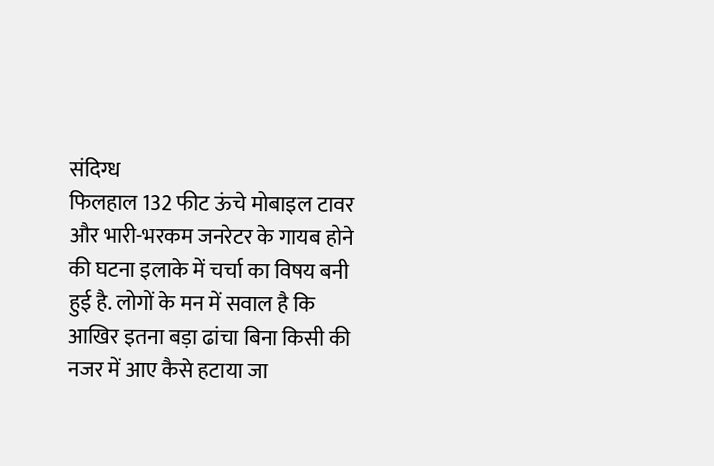संदिग्ध
फिलहाल 132 फीट ऊंचे मोबाइल टावर और भारी-भरकम जनरेटर के गायब होने की घटना इलाके में चर्चा का विषय बनी हुई है. लोगों के मन में सवाल है कि आखिर इतना बड़ा ढांचा बिना किसी की नजर में आए कैसे हटाया जा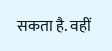सकता है. वहीं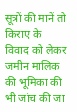सूत्रों की मानें तो किराए के विवाद को लेकर जमीन मालिक की भूमिका की भी जांच की जा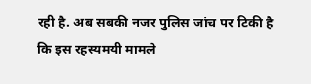रही है. अब सबकी नजर पुलिस जांच पर टिकी है कि इस रहस्यमयी मामले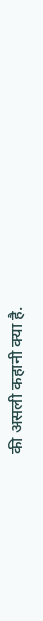की असली कहानी क्या है.